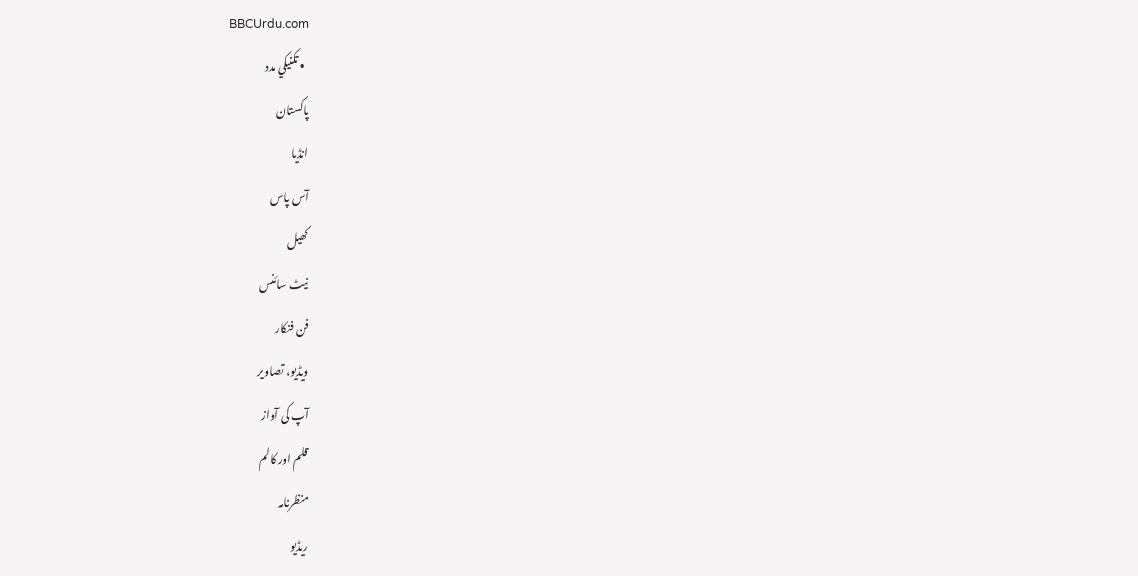BBCUrdu.com
  • تکنيکي مدد
پاکستان
انڈیا
آس پاس
کھیل
نیٹ سائنس
فن فنکار
ویڈیو، تصاویر
آپ کی آواز
قلم اور کالم
منظرنامہ
ریڈیو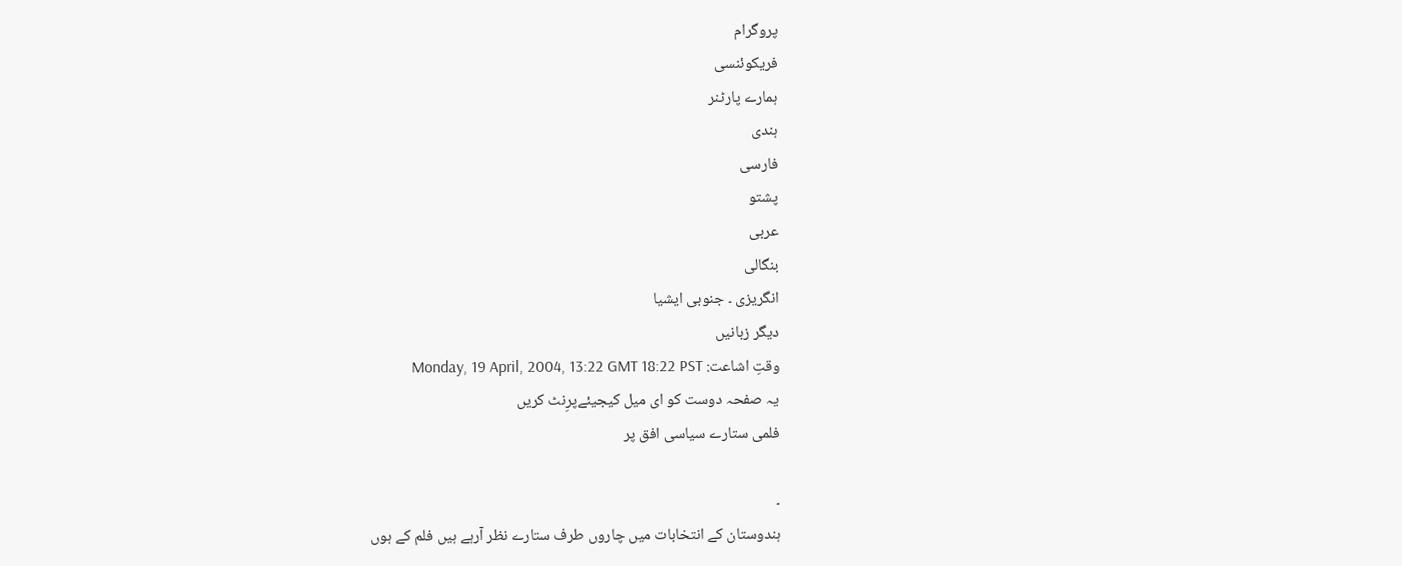پروگرام
فریکوئنسی
ہمارے پارٹنر
ہندی
فارسی
پشتو
عربی
بنگالی
انگریزی ۔ جنوبی ایشیا
دیگر زبانیں
وقتِ اشاعت: Monday, 19 April, 2004, 13:22 GMT 18:22 PST
یہ صفحہ دوست کو ای میل کیجیئےپرِنٹ کریں
فلمی ستارے سیاسی افق پر

۔
ہندوستان کے انتخابات میں چاروں طرف ستارے نظر آرہے ہیں فلم کے ہوں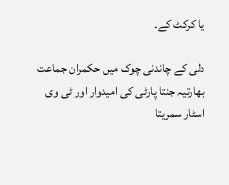یا کرکٹ کے۔

دلی کے چاندنی چوک میں حکمران جماعت بھارتیہ جنتا پارٹی کی امیدوار اور ٹی وی اسٹار سمریتا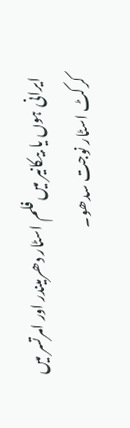ایرانی ہوں یا بیکانیر میں فلم اسٹار دھرمیندر اور امرتسر میں کرکٹ اسٹار نوجت سدھو۔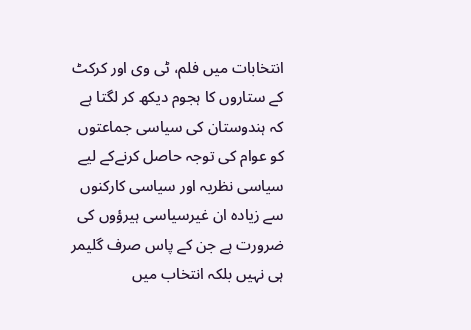انتخابات میں فلم، ٹی وی اور کرکٹ کے ستاروں کا ہجوم دیکھ کر لگتا ہے کہ ہندوستان کی سیاسی جماعتوں کو عوام کی توجہ حاصل کرنےکے لیے سیاسی نظریہ اور سیاسی کارکنوں سے زیادہ ان غیرسیاسی ہیرؤوں کی ضرورت ہے جن کے پاس صرف گلیمر ہی نہیں بلکہ انتخاب میں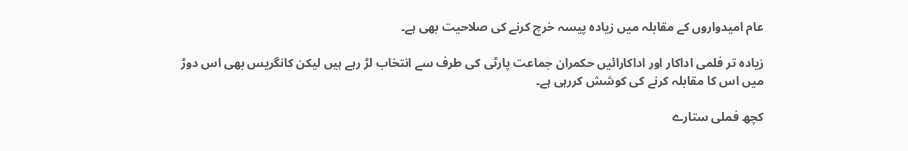عام امیدواروں کے مقابلہ میں زیادہ پیسہ خرچ کرنے کی صلاحیت بھی ہے۔

زیادہ تر فلمی اداکار اور اداکارائیں حکمران جماعت پارٹی کی طرف سے انتخاب لڑ رہے ہیں لیکن کانگریس بھی اس دوڑ میں اس کا مقابلہ کرنے کی کوشش کررہی ہے۔

کچھ فملی ستارے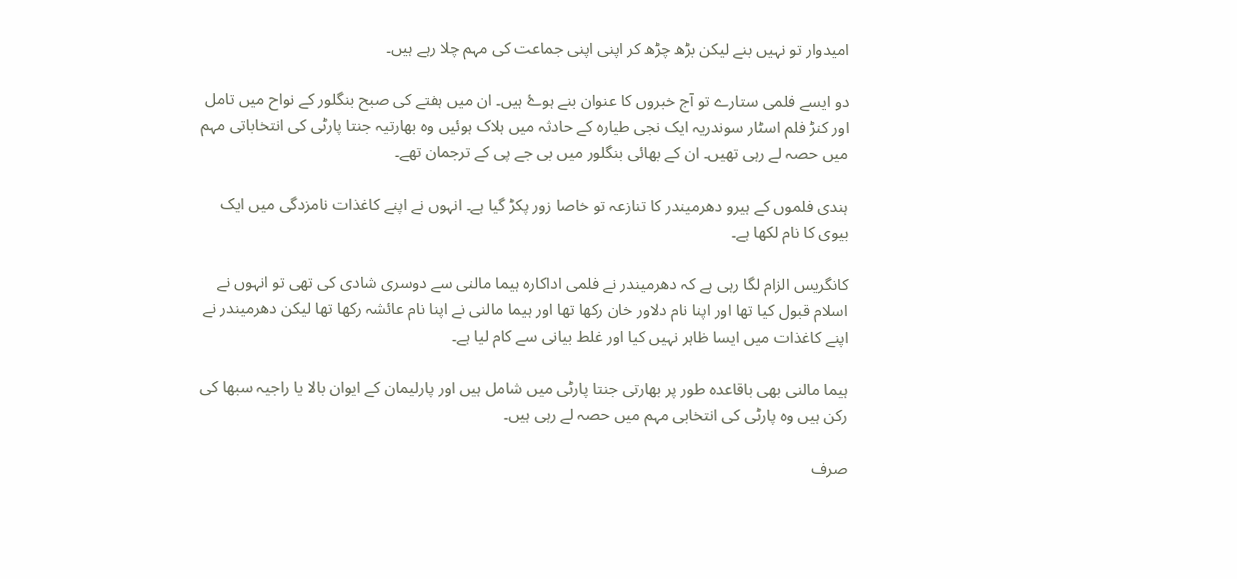امیدوار تو نہیں بنے لیکن بڑھ چڑھ کر اپنی اپنی جماعت کی مہم چلا رہے ہیں۔

دو ایسے فلمی ستارے تو آج خبروں کا عنوان بنے ہوۓ ہیں۔ ان میں ہفتے کی صبح بنگلور کے نواح میں تامل اور کنڑ فلم اسٹار سوندریہ ایک نجی طیارہ کے حادثہ میں ہلاک ہوئیں وہ بھارتیہ جنتا پارٹی کی انتخاباتی مہم میں حصہ لے رہی تھیں۔ ان کے بھائی بنگلور میں بی جے پی کے ترجمان تھے۔

ہندی فلموں کے ہیرو دھرمیندر کا تنازعہ تو خاصا زور پکڑ گیا ہے۔ انہوں نے اپنے کاغذات نامزدگی میں ایک بیوی کا نام لکھا ہے۔

کانگریس الزام لگا رہی ہے کہ دھرمیندر نے فلمی اداکارہ ہیما مالنی سے دوسری شادی کی تھی تو انہوں نے اسلام قبول کیا تھا اور اپنا نام دلاور خان رکھا تھا اور ہیما مالنی نے اپنا نام عائشہ رکھا تھا لیکن دھرمیندر نے اپنے کاغذات میں ایسا ظاہر نہیں کیا اور غلط بیانی سے کام لیا ہے۔

ہیما مالنی بھی باقاعدہ طور پر بھارتی جنتا پارٹی میں شامل ہیں اور پارلیمان کے ایوان بالا یا راجیہ سبھا کی رکن ہیں وہ پارٹی کی انتخابی مہم میں حصہ لے رہی ہیں۔

صرف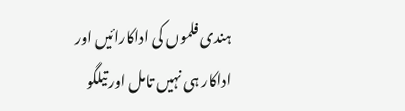ہندی فلموں کی اداکارائیں اور اداکار ہی نہیں تامل اور تیلگو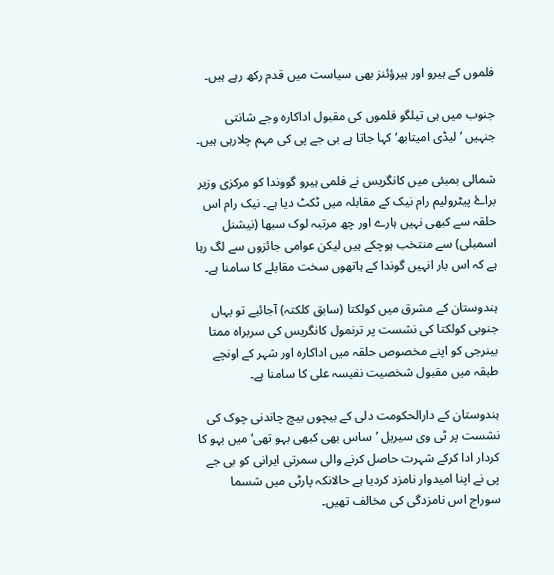فلموں کے ہیرو اور ہیرؤئنز بھی سیاست میں قدم رکھ رہے ہیں۔

جنوب میں ہی تیلگو فلموں کی مقبول اداکارہ وجے شانتی جنہیں ’لیڈی امیتابھ‘ کہا جاتا ہے بی جے پی کی مہم چلارہی ہیں۔

شمالی بمبئی میں کانگریس نے فلمی ہیرو گووندا کو مرکزی وزیر براۓ پیٹرولیم رام نیک کے مقابلہ میں ٹکٹ دیا ہے۔ نیک رام اس حلقہ سے کبھی نہیں ہارے اور چھ مرتبہ لوک سبھا (نیشنل اسمبلی) سے منتخب ہوچکے ہیں لیکن عوامی جائزوں سے لگ رہا ہے کہ اس بار انہیں گوندا کے ہاتھوں سخت مقابلے کا سامنا ہے۔

ہندوستان کے مشرق میں کولکتا (سابق کلکتہ) آجائیے تو یہاں جنوبی کولکتا کی نشست پر ترنمول کانگریس کی سربراہ ممتا بینرجی کو اپنے مخصوص حلقہ میں اداکارہ اور شہر کے اونچے طبقہ میں مقبول شخصیت نفیسہ علی کا سامنا ہے۔

ہندوستان کے دارالحکومت دلی کے بیچوں بیچ چاندنی چوک کی نشست پر ٹی وی سیریل ’ساس بھی کبھی بہو تھی‘ میں بہو کا کردار ادا کرکے شہرت حاصل کرنے والی سمرتی ایرانی کو بی جے پی نے اپنا امیدوار نامزد کردیا ہے حالانکہ پارٹی میں شسما سوراج اس نامزدگی کی مخالف تھیں۔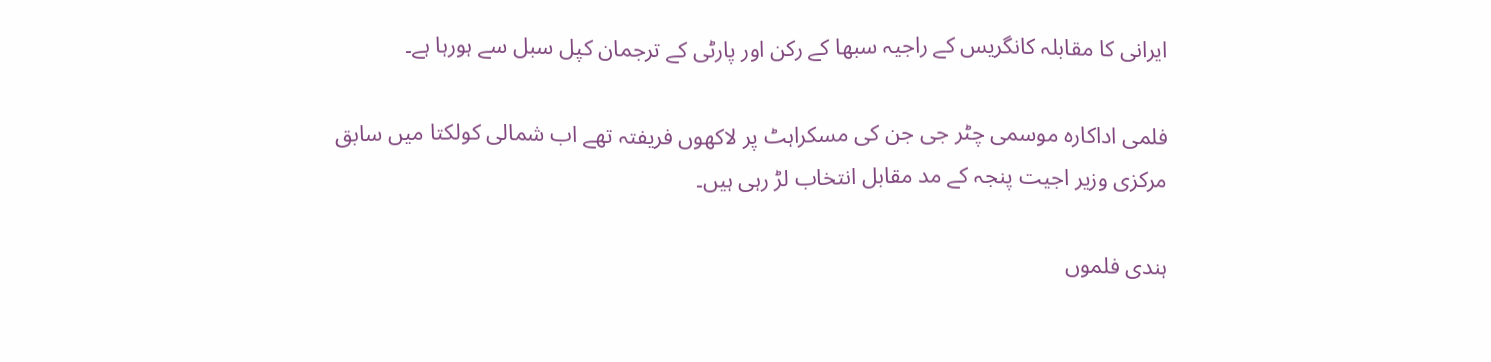ایرانی کا مقابلہ کانگریس کے راجیہ سبھا کے رکن اور پارٹی کے ترجمان کپل سبل سے ہورہا ہے۔

فلمی اداکارہ موسمی چٹر جی جن کی مسکراہٹ پر لاکھوں فریفتہ تھے اب شمالی کولکتا میں سابق مرکزی وزیر اجیت پنجہ کے مد مقابل انتخاب لڑ رہی ہیں۔

ہندی فلموں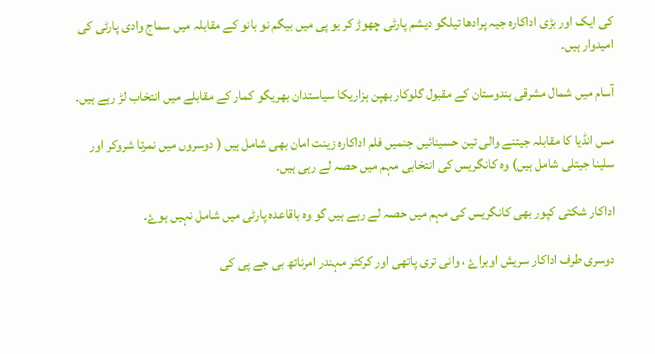کی ایک اور بڑی اداکارہ جیہ پرادھا تیلگو دیشم پارٹی چھوڑ کر یو پی میں بیگم نو بانو کے مقابلہ میں سماج وادی پارٹی کی امیدوار ہیں۔

آسام میں شمال مشرقی ہندوستان کے مقبول گلوکار بھپن ہزاریکا سیاستدان بھریگو کمار کے مقابلے میں انتخاب لڑ رہے ہیں۔

مس انڈیا کا مقابلہ جیتنے والی تین حسینائیں جنمیں فلم اداکارہ زینت امان بھی شامل ہیں ( دوسروں میں نمرتا شروکر اور سلینا جیتلی شامل ہیں) وہ کانگریس کی انتخابی مہم میں حصہ لے رہی ہیں۔

اداکار شکتی کپور بھی کانگریس کی مہم میں حصہ لے رہے ہیں گو وہ باقاعدہ پارٹی میں شامل نہیں ہوۓ۔

دوسری طرف اداکار سریش اوبراۓ ، وانی تری پاتھی اور کرکٹر مہندر امرناتھ بی جے پی کی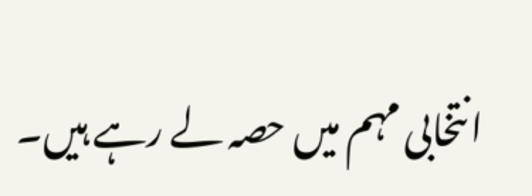انتخابی مہم میں حصہ لے رہے ہیں۔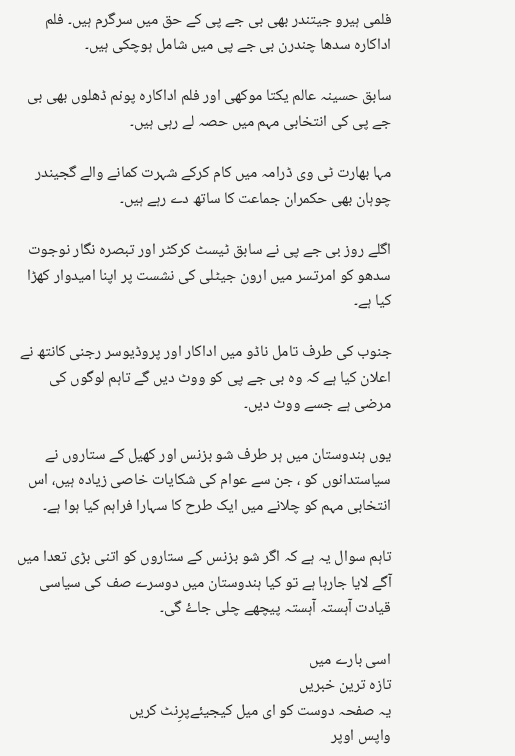فلمی ہیرو جیتندر بھی بی جے پی کے حق میں سرگرم ہیں۔ فلم اداکارہ سدھا چندرن بی جے پی میں شامل ہوچکی ہیں۔

سابق حسینہ عالم یکتا موکھی اور فلم اداکارہ پونم ڈھلوں بھی بی جے پی کی انتخابی مہم میں حصہ لے رہی ہیں۔

مہا بھارت ٹی وی ڈرامہ میں کام کرکے شہرت کمانے والے گجیندر چوہان بھی حکمران جماعت کا ساتھ دے رہے ہیں۔

اگلے روز بی جے پی نے سابق ٹیسٹ کرکٹر اور تبصرہ نگار نوجوت سدھو کو امرتسر میں ارون جیٹلی کی نشست پر اپنا امیدوار کھڑا کیا ہے۔

جنوب کی طرف تامل ناڈو میں اداکار اور پروڈیوسر رجنی کانتھ نے اعلان کیا ہے کہ وہ بی جے پی کو ووٹ دیں گے تاہم لوگوں کی مرضی ہے جسے ووٹ دیں۔

یوں ہندوستان میں ہر طرف شو بزنس اور کھیل کے ستاروں نے سیاستدانوں کو ، جن سے عوام کی شکایات خاصی زیادہ ہیں، اس انتخابی مہم کو چلانے میں ایک طرح کا سہارا فراہم کیا ہوا ہے۔

تاہم سوال یہ ہے کہ اگر شو بزنس کے ستاروں کو اتنی بڑی تعدا میں آگے لایا جارہا ہے تو کیا ہندوستان میں دوسرے صف کی سیاسی قیادت آہستہ آہستہ پیچھے چلی جاۓ گی۔

اسی بارے میں
تازہ ترین خبریں
یہ صفحہ دوست کو ای میل کیجیئےپرِنٹ کریں
واپس اوپر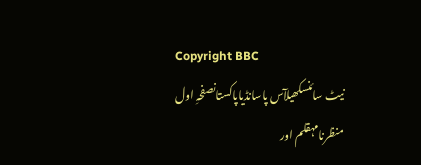Copyright BBC
نیٹ سائنسکھیلآس پاسانڈیاپاکستانصفحہِ اول
منظرنامہقلم اور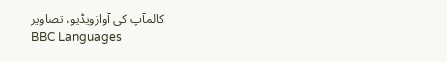کالمآپ کی آوازویڈیو، تصاویر
BBC Languages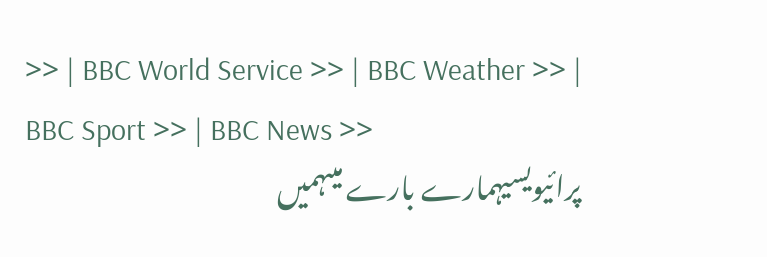>> | BBC World Service >> | BBC Weather >> | BBC Sport >> | BBC News >>
پرائیویسیہمارے بارے میںہمیں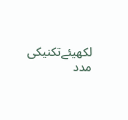لکھیئےتکنیکی مدد